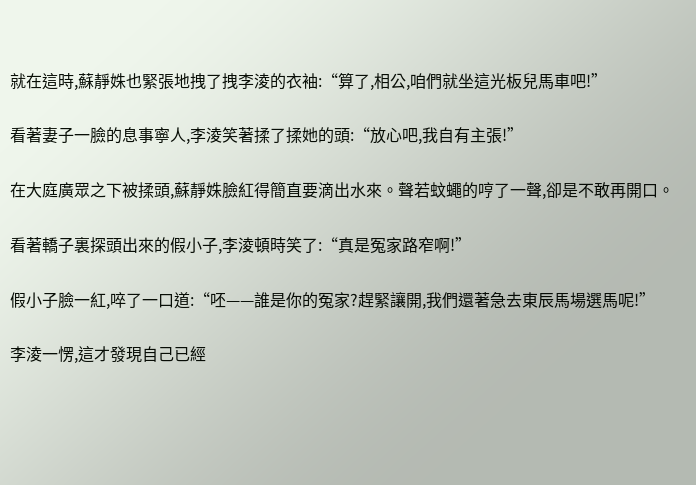就在這時,蘇靜姝也緊張地拽了拽李淩的衣袖:“算了,相公,咱們就坐這光板兒馬車吧!”

看著妻子一臉的息事寧人,李淩笑著揉了揉她的頭:“放心吧,我自有主張!”

在大庭廣眾之下被揉頭,蘇靜姝臉紅得簡直要滴出水來。聲若蚊蠅的哼了一聲,卻是不敢再開口。

看著轎子裏探頭出來的假小子,李淩頓時笑了:“真是冤家路窄啊!”

假小子臉一紅,啐了一口道:“呸——誰是你的冤家?趕緊讓開,我們還著急去東辰馬場選馬呢!”

李淩一愣,這才發現自己已經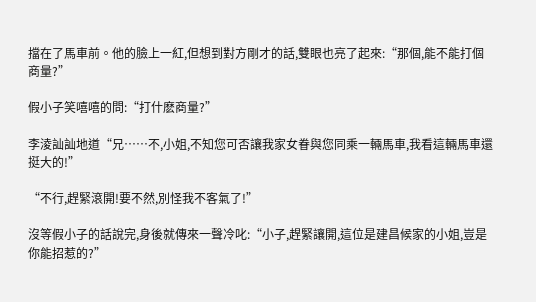擋在了馬車前。他的臉上一紅,但想到對方剛才的話,雙眼也亮了起來:“那個,能不能打個商量?”

假小子笑嘻嘻的問:“打什麽商量?”

李淩訕訕地道“兄……不,小姐,不知您可否讓我家女眷與您同乘一輛馬車,我看這輛馬車還挺大的!”

“不行,趕緊滾開!要不然,別怪我不客氣了!”

沒等假小子的話說完,身後就傳來一聲冷叱:“小子,趕緊讓開,這位是建昌候家的小姐,豈是你能招惹的?”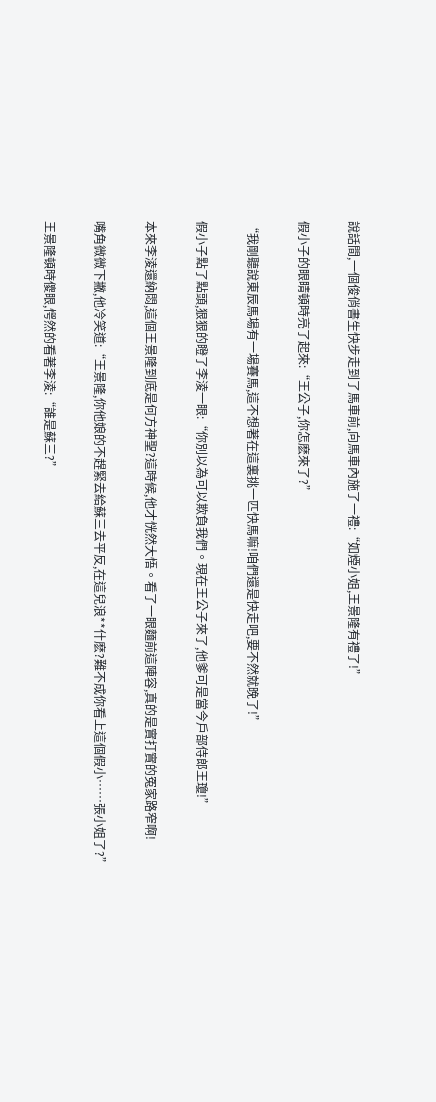說話間,一個俊俏書生快步走到了馬車前,向馬車內施了一禮:“如煙小姐,王景隆有禮了!”

假小子的眼睛頓時亮了起來:“王公子,你怎麽來了?”

“我剛聽說東辰馬場有一場賽馬,這不想著在這裏挑一匹快馬嘛!咱們還是快走吧,要不然就晚了!”

假小子點了點頭,狠狠的瞪了李淩一眼:“你別以為可以欺負我們。現在王公子來了,他爹可是當今戶部侍郎王瓊!”

本來李淩還納悶,這個王景隆到底是何方神聖?這時候,他才恍然大悟。看了一眼麵前這陣容,真的是實打實的冤家路窄啊!

嘴角微微下撇,他冷笑道:“王景隆,你他娘的不趕緊去給蘇三去平反,在這兒浪**什麽?難不成你看上這個假小……張小姐了?”

王景隆頓時傻眼,愕然的看著李淩:“誰是蘇三?”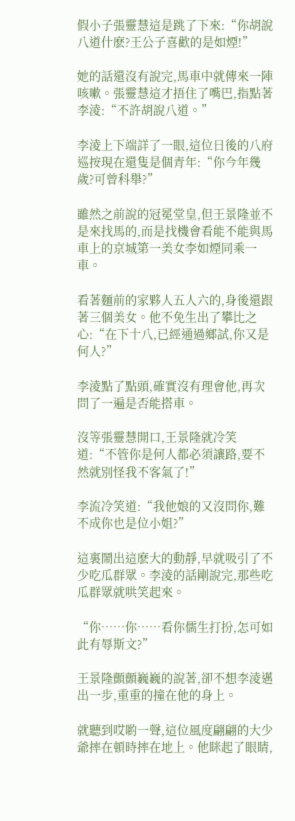假小子張靈慧這是跳了下來:“你胡說八道什麽?王公子喜歡的是如煙!”

她的話還沒有說完,馬車中就傳來一陣咳嗽。張靈慧這才捂住了嘴巴,指點著李淩:“不許胡說八道。”

李淩上下端詳了一眼,這位日後的八府巡按現在還隻是個青年:“你今年幾歲?可曾科舉?”

雖然之前說的冠冕堂皇,但王景隆並不是來找馬的,而是找機會看能不能與馬車上的京城第一美女李如煙同乘一車。

看著麵前的家夥人五人六的,身後還跟著三個美女。他不免生出了攀比之心:“在下十八,已經通過鄉試,你又是何人?”

李淩點了點頭,確實沒有理會他,再次問了一遍是否能搭車。

沒等張靈慧開口,王景隆就冷笑道:“不管你是何人都必須讓路,要不然就別怪我不客氣了!”

李流冷笑道:“我他娘的又沒問你,難不成你也是位小姐?”

這裏鬧出這麽大的動靜,早就吸引了不少吃瓜群眾。李淩的話剛說完,那些吃瓜群眾就哄笑起來。

“你……你……看你儒生打扮,怎可如此有辱斯文?”

王景隆顫顫巍巍的說著,卻不想李淩邁出一步,重重的撞在他的身上。

就聽到哎喲一聲,這位風度翩翩的大少爺摔在頓時摔在地上。他眯起了眼睛,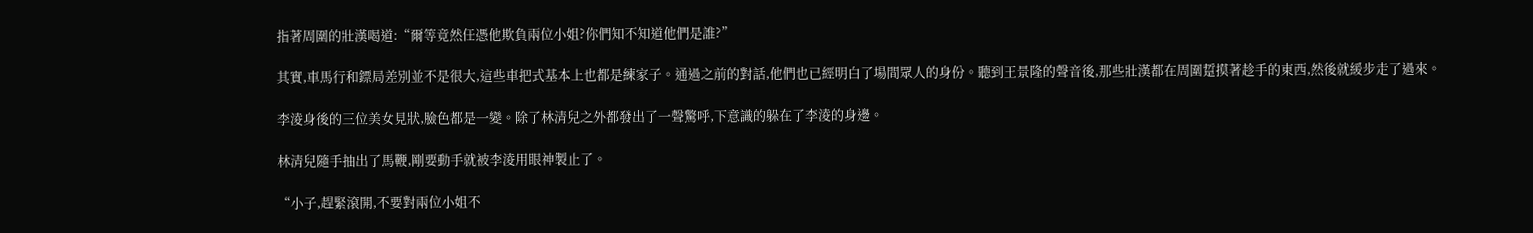指著周圍的壯漢喝道:“爾等竟然任憑他欺負兩位小姐?你們知不知道他們是誰?”

其實,車馬行和鏢局差別並不是很大,這些車把式基本上也都是練家子。通過之前的對話,他們也已經明白了場間眾人的身份。聽到王景隆的聲音後,那些壯漢都在周圍踅摸著趁手的東西,然後就緩步走了過來。

李淩身後的三位美女見狀,臉色都是一變。除了林清兒之外都發出了一聲驚呼,下意識的躲在了李淩的身邊。

林清兒隨手抽出了馬鞭,剛要動手就被李淩用眼神製止了。

“小子,趕緊滾開,不要對兩位小姐不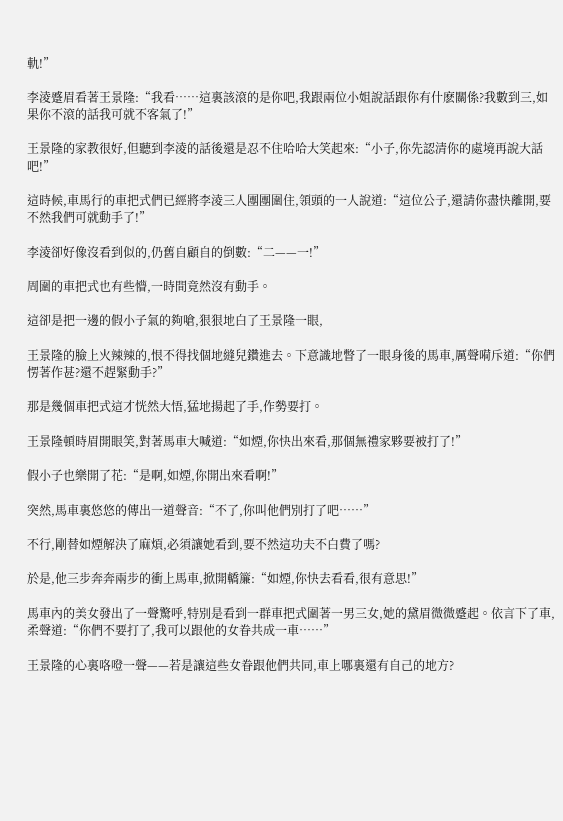軌!”

李淩蹙眉看著王景隆:“我看……這裏該滾的是你吧,我跟兩位小姐說話跟你有什麽關係?我數到三,如果你不滾的話我可就不客氣了!”

王景隆的家教很好,但聽到李淩的話後還是忍不住哈哈大笑起來:“小子,你先認清你的處境再說大話吧!”

這時候,車馬行的車把式們已經將李淩三人團團圍住,領頭的一人說道:“這位公子,還請你盡快離開,要不然我們可就動手了!”

李淩卻好像沒看到似的,仍舊自顧自的倒數:“二——一!”

周圍的車把式也有些懵,一時間竟然沒有動手。

這卻是把一邊的假小子氣的夠嗆,狠狠地白了王景隆一眼,

王景隆的臉上火辣辣的,恨不得找個地縫兒鑽進去。下意識地瞥了一眼身後的馬車,厲聲嗬斥道:“你們愣著作甚?還不趕緊動手?”

那是幾個車把式這才恍然大悟,猛地揚起了手,作勢要打。

王景隆頓時眉開眼笑,對著馬車大喊道:“如煙,你快出來看,那個無禮家夥要被打了!”

假小子也樂開了花:“是啊,如煙,你開出來看啊!”

突然,馬車裏悠悠的傳出一道聲音:“不了,你叫他們別打了吧……”

不行,剛替如煙解決了麻煩,必須讓她看到,要不然這功夫不白費了嗎?

於是,他三步奔奔兩步的衝上馬車,掀開轎簾:“如煙,你快去看看,很有意思!”

馬車內的美女發出了一聲驚呼,特別是看到一群車把式圍著一男三女,她的黛眉微微蹙起。依言下了車,柔聲道:“你們不要打了,我可以跟他的女眷共成一車……”

王景隆的心裏咯噔一聲——若是讓這些女眷跟他們共同,車上哪裏還有自己的地方?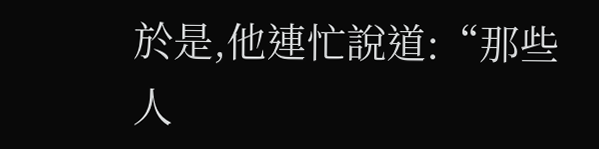於是,他連忙說道:“那些人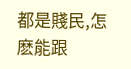都是賤民,怎麽能跟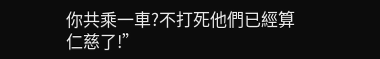你共乘一車?不打死他們已經算仁慈了!”